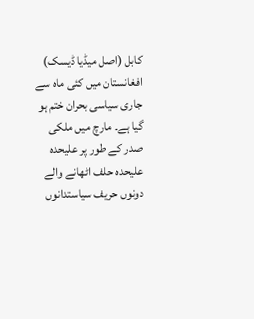کابل (اصل میڈیا ڈیسک) افغانستان میں کئی ماہ سے جاری سیاسی بحران ختم ہو گیا ہے۔ مارچ میں ملکی صدر کے طور پر علیحدہ علیحدہ حلف اٹھانے والے دونوں حریف سیاستدانوں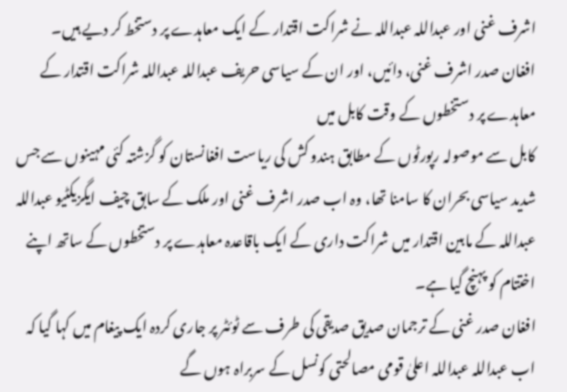اشرف غنی اور عبداللہ عبداللہ نے شراکت اقتدار کے ایک معاہدے پر دستخط کر دیے ہیں۔
افغان صدر اشرف غنی، دائیں، اور ان کے سیاسی حریف عبداللہ عبداللہ شراکت اقتدار کے معاہدے پر دستخطوں کے وقت کابل میں
کابل سے موصولہ رپورٹوں کے مطابق ہندو کش کی ریاست افغانستان کو گزشتہ کئی مہینوں سے جس شدید سیاسی بحران کا سامنا تھا، وہ اب صدر اشرف غنی اور ملک کے سابق چیف ایگزیکٹیو عبداللہ عبداللہ کے مابین اقتدار میں شراکت داری کے ایک باقاعدہ معاہدے پر دستخطوں کے ساتھ اپنے اختتام کو پہنچ گیا ہے۔
افغان صدر غنی کے ترجمان صدیق صدیقی کی طرف سے ٹوئٹر پر جاری کردہ ایک پیغام میں کہا گیا کہ اب عبداللہ عبداللہ اعلیٰ قومی مصالحتی کونسل کے سربراہ ہوں گے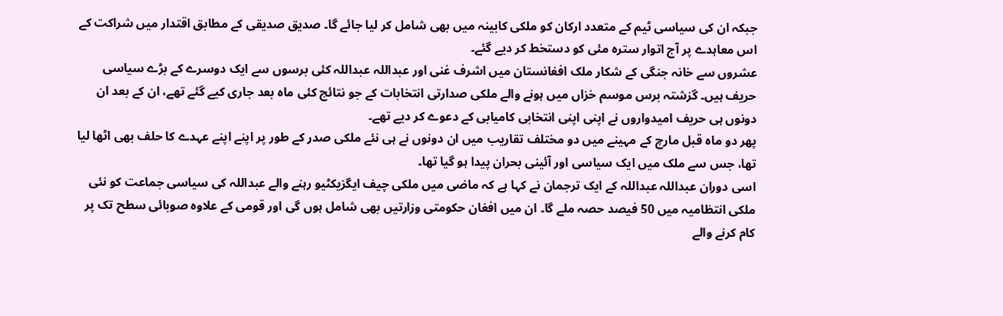جبکہ ان کی سیاسی ٹیم کے متعدد ارکان کو ملکی کابینہ میں بھی شامل کر لیا جائے گا۔ صدیق صدیقی کے مطابق اقتدار میں شراکت کے اس معاہدے پر آج اتوار سترہ مئی کو دستخط کر دیے گئے۔
عشروں سے خانہ جنگی کے شکار ملک افغانستان میں اشرف غنی اور عبداللہ عبداللہ کئی برسوں سے ایک دوسرے کے بڑے سیاسی حریف ہیں۔ گزشتہ برس موسم خزاں میں ہونے والے ملکی صدارتی انتخابات کے جو نتائج کئی ماہ بعد جاری کیے گئے تھے، ان کے بعد ان دونوں ہی حریف امیدواروں نے اپنی اپنی انتخابی کامیابی کے دعوے کر دیے تھے۔
پھر دو ماہ قبل مارچ کے مہینے میں دو مختلف تقاریب میں ان دونوں نے ہی نئے ملکی صدر کے طور پر اپنے اپنے عہدے کا حلف بھی اٹھا لیا تھا، جس سے ملک میں ایک سیاسی اور آئینی بحران پیدا ہو گیا تھا۔
اسی دوران عبداللہ عبداللہ کے ایک ترجمان نے کہا ہے کہ ماضی میں ملکی چیف ایگزیکٹیو رہنے والے عبداللہ کی سیاسی جماعت کو نئی ملکی انتظامیہ میں 50 فیصد حصہ ملے گا۔ ان میں افغان حکومتی وزارتیں بھی شامل ہوں گی اور قومی کے علاوہ صوبائی سطح تک پر کام کرنے والے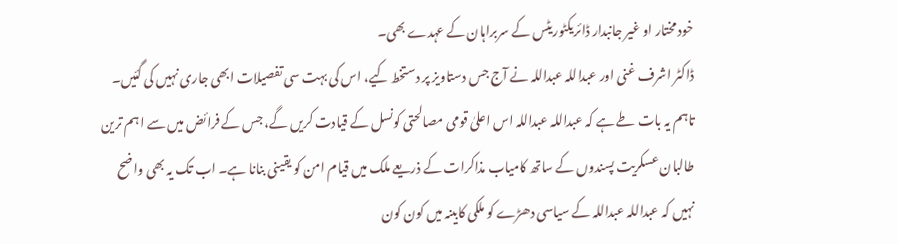خود مختار او غیر جانبدار ڈائریکٹوریٹس کے سربراہان کے عہدے بھی۔
ڈاکٹر اشرف غنی اور عبداللہ عبداللہ نے آج جس دستاویز پر دستخط کیے، اس کی بہت سی تفصیلات ابھی جاری نہیں کی گئیں۔ تاہم یہ بات طے ہے کہ عبداللہ عبداللہ اس اعلیٰ قومی مصالحتی کونسل کے قیادت کریں گے، جس کے فرائض میں سے اہم ترین طالبان عسکریت پسندوں کے ساتھ کامیاب مذاکرات کے ذریعے ملک میں قیام امن کو یقینی بنانا ہے۔ اب تک یہ بھی واضح نہیں کہ عبداللہ عبداللہ کے سیاسی دھڑے کو ملکی کابینہ میں کون کون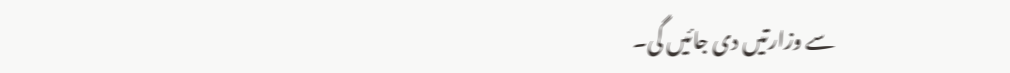سے وزارتیں دی جائیں گی۔